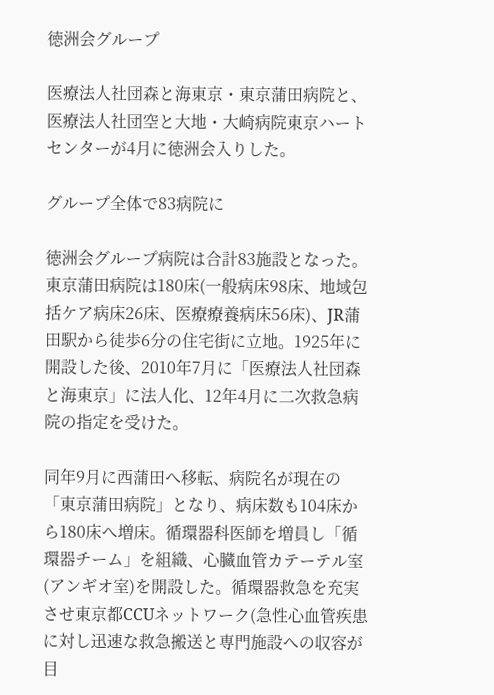徳洲会グループ

医療法人社団森と海東京・東京蒲田病院と、医療法人社団空と大地・大崎病院東京ハートセンターが4月に徳洲会入りした。

グループ全体で83病院に

徳洲会グループ病院は合計83施設となった。東京蒲田病院は180床(一般病床98床、地域包括ケア病床26床、医療療養病床56床)、JR蒲田駅から徒歩6分の住宅街に立地。1925年に開設した後、2010年7月に「医療法人社団森と海東京」に法人化、12年4月に二次救急病院の指定を受けた。

同年9月に西蒲田へ移転、病院名が現在の「東京蒲田病院」となり、病床数も104床から180床へ増床。循環器科医師を増員し「循環器チーム」を組織、心臓血管カテーテル室(アンギオ室)を開設した。循環器救急を充実させ東京都CCUネットワーク(急性心血管疾患に対し迅速な救急搬送と専門施設への収容が目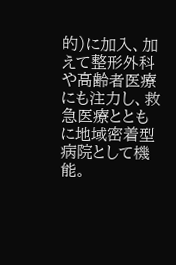的)に加入、加えて整形外科や高齢者医療にも注力し、救急医療とともに地域密着型病院として機能。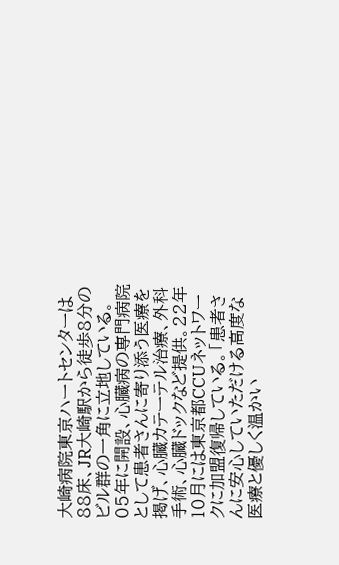大崎病院東京ハートセンターは88床、JR大崎駅から徒歩8分のビル群の一角に立地している。05年に開設、心臓病の専門病院として患者さんに寄り添う医療を掲げ、心臓カテーテル治療、外科手術、心臓ドックなど提供。22年10月には東京都CCUネットワークに加盟復帰している。「患者さんに安心していただける高度な医療と優しく温かい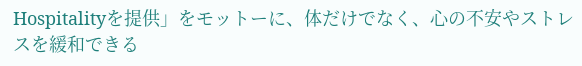Hospitalityを提供」をモットーに、体だけでなく、心の不安やストレスを緩和できる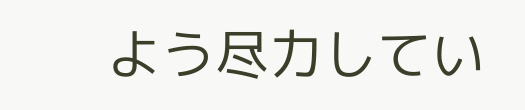よう尽力してい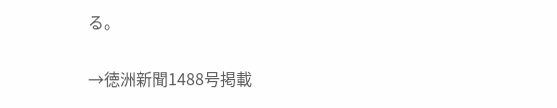る。

→徳洲新聞1488号掲載